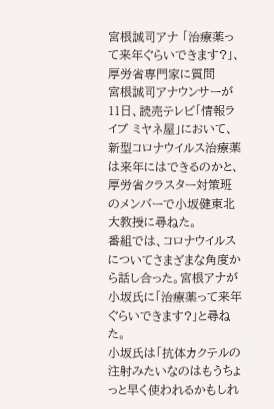宮根誠司アナ 「治療薬って来年ぐらいできます?」、厚労省専門家に質問
宮根誠司アナウンサーが11日、読売テレビ「情報ライブ ミヤネ屋」において、新型コロナウイルス治療薬は来年にはできるのかと、厚労省クラスター対策班のメンバーで小坂健東北大教授に尋ねた。
番組では、コロナウイルスについてさまざまな角度から話し合った。宮根アナが小坂氏に「治療薬って来年ぐらいできます?」と尋ねた。
小坂氏は「抗体カクテルの注射みたいなのはもうちょっと早く使われるかもしれ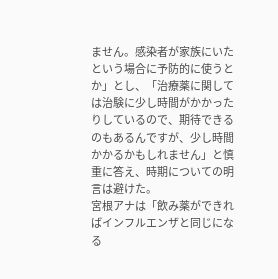ません。感染者が家族にいたという場合に予防的に使うとか」とし、「治療薬に関しては治験に少し時間がかかったりしているので、期待できるのもあるんですが、少し時間かかるかもしれません」と慎重に答え、時期についての明言は避けた。
宮根アナは「飲み薬ができればインフルエンザと同じになる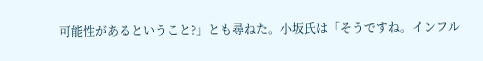可能性があるということ?」とも尋ねた。小坂氏は「そうですね。インフル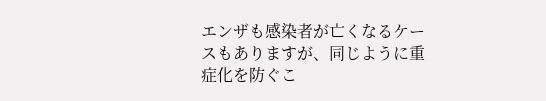エンザも感染者が亡くなるケースもありますが、同じように重症化を防ぐこ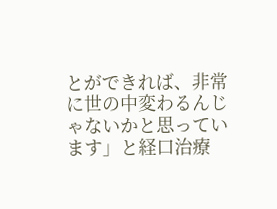とができれば、非常に世の中変わるんじゃないかと思っています」と経口治療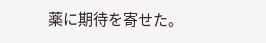薬に期待を寄せた。